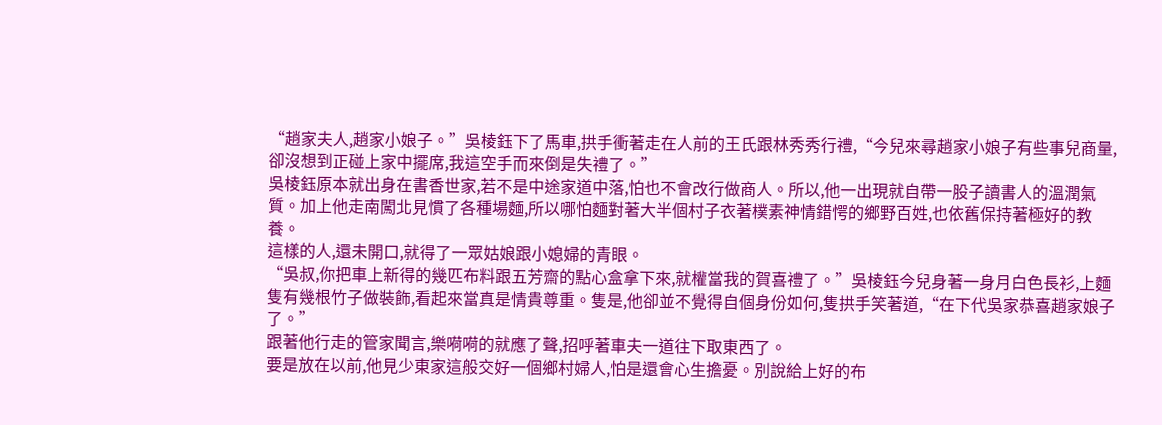“趙家夫人,趙家小娘子。”吳棱鈺下了馬車,拱手衝著走在人前的王氏跟林秀秀行禮,“今兒來尋趙家小娘子有些事兒商量,卻沒想到正碰上家中擺席,我這空手而來倒是失禮了。”
吳棱鈺原本就出身在書香世家,若不是中途家道中落,怕也不會改行做商人。所以,他一出現就自帶一股子讀書人的溫潤氣質。加上他走南闖北見慣了各種場麵,所以哪怕麵對著大半個村子衣著樸素神情錯愕的鄉野百姓,也依舊保持著極好的教養。
這樣的人,還未開口,就得了一眾姑娘跟小媳婦的青眼。
“吳叔,你把車上新得的幾匹布料跟五芳齋的點心盒拿下來,就權當我的賀喜禮了。”吳棱鈺今兒身著一身月白色長衫,上麵隻有幾根竹子做裝飾,看起來當真是情貴尊重。隻是,他卻並不覺得自個身份如何,隻拱手笑著道,“在下代吳家恭喜趙家娘子了。”
跟著他行走的管家聞言,樂嗬嗬的就應了聲,招呼著車夫一道往下取東西了。
要是放在以前,他見少東家這般交好一個鄉村婦人,怕是還會心生擔憂。別說給上好的布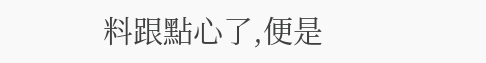料跟點心了,便是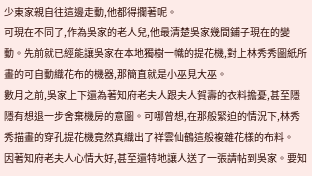少東家親自往這邊走動,他都得攔著呢。
可現在不同了,作為吳家的老人兒,他最清楚吳家幾間鋪子現在的變動。先前就已經能讓吳家在本地獨樹一幟的提花機,對上林秀秀圖紙所畫的可自動織花布的機器,那簡直就是小巫見大巫。
數月之前,吳家上下還為著知府老夫人跟夫人賀壽的衣料擔憂,甚至隱隱有想退一步舍棄機房的意圖。可哪曾想,在那般緊迫的情況下,林秀秀描畫的穿孔提花機竟然真織出了祥雲仙鶴這般複雜花樣的布料。
因著知府老夫人心情大好,甚至還特地讓人送了一張請帖到吳家。要知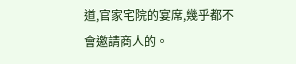道,官家宅院的宴席,幾乎都不會邀請商人的。